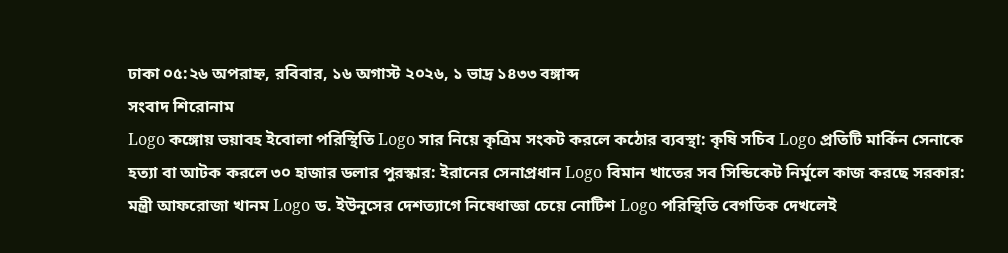ঢাকা ০৫:২৬ অপরাহ্ন, রবিবার, ১৬ অগাস্ট ২০২৬, ১ ভাদ্র ১৪৩৩ বঙ্গাব্দ
সংবাদ শিরোনাম
Logo কঙ্গোয় ভয়াবহ ইবোলা পরিস্থিতি Logo সার নিয়ে কৃত্রিম সংকট করলে কঠোর ব্যবস্থা: কৃষি সচিব Logo প্রতিটি মার্কিন সেনাকে হত্যা বা আটক করলে ৩০ হাজার ডলার পুরস্কার: ইরানের সেনাপ্রধান Logo বিমান খাতের সব সিন্ডিকেট নির্মূলে কাজ করছে সরকার: মন্ত্রী আফরোজা খানম Logo ড. ইউনূসের দেশত্যাগে নিষেধাজ্ঞা চেয়ে নোটিশ Logo পরিস্থিতি বেগতিক দেখলেই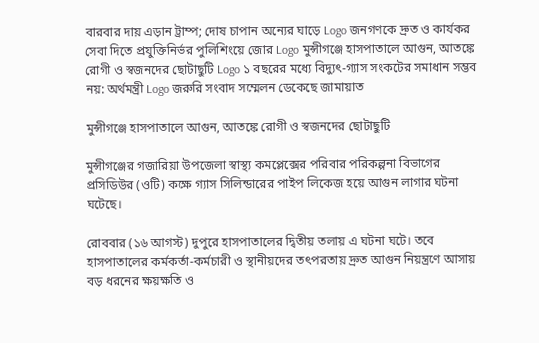বারবার দায় এড়ান ট্রাম্প; দোষ চাপান অন্যের ঘাড়ে Logo জনগণকে দ্রুত ও কার্যকর সেবা দিতে প্রযুক্তিনির্ভর পুলিশিংয়ে জোর Logo মুন্সীগঞ্জে হাসপাতালে আগুন, আতঙ্কে রোগী ও স্বজনদের ছোটাছুটি Logo ১ বছরের মধ্যে বিদ্যুৎ-গ্যাস সংকটের সমাধান সম্ভব নয়: অর্থমন্ত্রী Logo জরুরি সংবাদ সম্মেলন ডেকেছে জামায়াত

মুন্সীগঞ্জে হাসপাতালে আগুন, আতঙ্কে রোগী ও স্বজনদের ছোটাছুটি

মুন্সীগঞ্জের গজারিয়া উপজেলা স্বাস্থ্য কমপ্লেক্সের পরিবার পরিকল্পনা বিভাগের প্রসিডিউর (ওটি) কক্ষে গ্যাস সিলিন্ডারের পাইপ লিকেজ হয়ে আগুন লাগার ঘটনা ঘটেছে।

রোববার (১৬ আগস্ট) দুপুরে হাসপাতালের দ্বিতীয় তলায় এ ঘটনা ঘটে। তবে হাসপাতালের কর্মকর্তা-কর্মচারী ও স্থানীয়দের তৎপরতায় দ্রুত আগুন নিয়ন্ত্রণে আসায় বড় ধরনের ক্ষয়ক্ষতি ও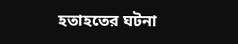হতাহতের ঘটনা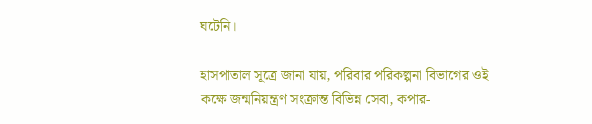ঘটেনি।

হাসপাতাল সূত্রে জানা যায়, পরিবার পরিকল্পনা বিভাগের ওই কক্ষে জন্মনিয়ন্ত্রণ সংক্রান্ত বিভিন্ন সেবা, কপার-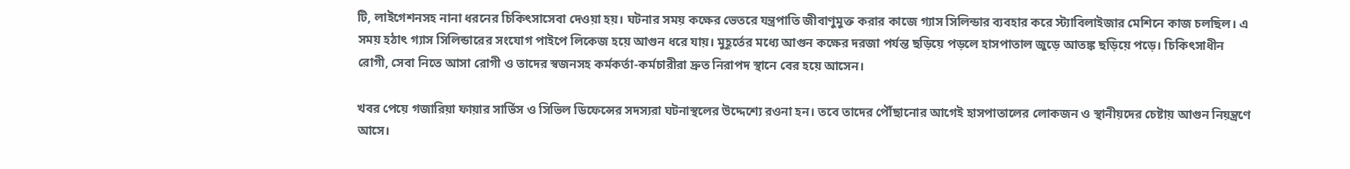টি, লাইগেশনসহ নানা ধরনের চিকিৎসাসেবা দেওয়া হয়। ঘটনার সময় কক্ষের ভেতরে যন্ত্রপাতি জীবাণুমুক্ত করার কাজে গ্যাস সিলিন্ডার ব্যবহার করে স্ট্যাবিলাইজার মেশিনে কাজ চলছিল। এ সময় হঠাৎ গ্যাস সিলিন্ডারের সংযোগ পাইপে লিকেজ হয়ে আগুন ধরে যায়। মুহূর্তের মধ্যে আগুন কক্ষের দরজা পর্যন্ত ছড়িয়ে পড়লে হাসপাতাল জুড়ে আতঙ্ক ছড়িয়ে পড়ে। চিকিৎসাধীন রোগী, সেবা নিতে আসা রোগী ও তাদের স্বজনসহ কর্মকর্তা-কর্মচারীরা দ্রুত নিরাপদ স্থানে বের হয়ে আসেন।

খবর পেয়ে গজারিয়া ফায়ার সার্ভিস ও সিভিল ডিফেন্সের সদস্যরা ঘটনাস্থলের উদ্দেশ্যে রওনা হন। তবে তাদের পৌঁছানোর আগেই হাসপাতালের লোকজন ও স্থানীয়দের চেষ্টায় আগুন নিয়ন্ত্রণে আসে।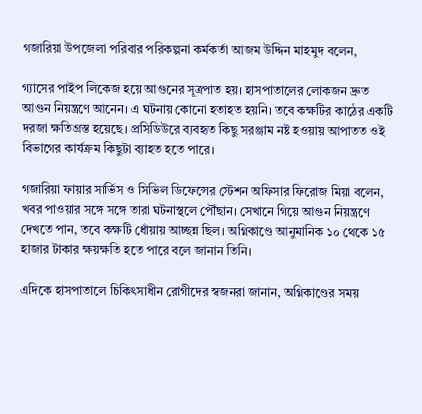গজারিয়া উপজেলা পরিবার পরিকল্পনা কর্মকর্তা আজম উদ্দিন মাহমুদ বলেন,

গ্যাসের পাইপ লিকেজ হয়ে আগুনের সূত্রপাত হয়। হাসপাতালের লোকজন দ্রুত আগুন নিয়ন্ত্রণে আনেন। এ ঘটনায় কোনো হতাহত হয়নি। তবে কক্ষটির কাঠের একটি দরজা ক্ষতিগ্রস্ত হয়েছে। প্রসিডিউরে ব্যবহৃত কিছু সরঞ্জাম নষ্ট হওয়ায় আপাতত ওই বিভাগের কার্যক্রম কিছুটা ব্যাহত হতে পারে।

গজারিয়া ফায়ার সার্ভিস ও সিভিল ডিফেন্সের স্টেশন অফিসার ফিরোজ মিয়া বলেন, খবর পাওয়ার সঙ্গে সঙ্গে তারা ঘটনাস্থলে পৌঁছান। সেখানে গিয়ে আগুন নিয়ন্ত্রণে দেখতে পান, তবে কক্ষটি ধোঁয়ায় আচ্ছন্ন ছিল। অগ্নিকাণ্ডে আনুমানিক ১০ থেকে ১৫ হাজার টাকার ক্ষয়ক্ষতি হতে পারে বলে জানান তিনি।

এদিকে হাসপাতালে চিকিৎসাধীন রোগীদের স্বজনরা জানান, অগ্নিকাণ্ডের সময়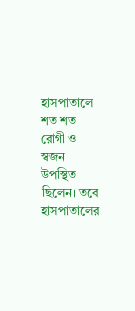হাসপাতালে শত শত রোগী ও স্বজন উপস্থিত ছিলেন। তবে হাসপাতালের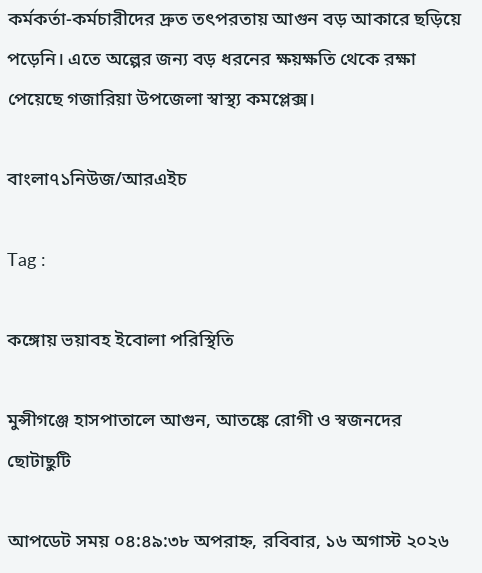কর্মকর্তা-কর্মচারীদের দ্রুত তৎপরতায় আগুন বড় আকারে ছড়িয়ে পড়েনি। এতে অল্পের জন্য বড় ধরনের ক্ষয়ক্ষতি থেকে রক্ষা পেয়েছে গজারিয়া উপজেলা স্বাস্থ্য কমপ্লেক্স।

বাংলা৭১নিউজ/আরএইচ

Tag :

কঙ্গোয় ভয়াবহ ইবোলা পরিস্থিতি

মুন্সীগঞ্জে হাসপাতালে আগুন, আতঙ্কে রোগী ও স্বজনদের ছোটাছুটি

আপডেট সময় ০৪:৪৯:৩৮ অপরাহ্ন, রবিবার, ১৬ অগাস্ট ২০২৬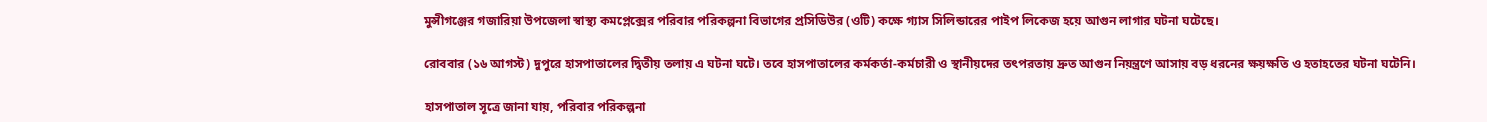মুন্সীগঞ্জের গজারিয়া উপজেলা স্বাস্থ্য কমপ্লেক্সের পরিবার পরিকল্পনা বিভাগের প্রসিডিউর (ওটি) কক্ষে গ্যাস সিলিন্ডারের পাইপ লিকেজ হয়ে আগুন লাগার ঘটনা ঘটেছে।

রোববার (১৬ আগস্ট) দুপুরে হাসপাতালের দ্বিতীয় তলায় এ ঘটনা ঘটে। তবে হাসপাতালের কর্মকর্তা-কর্মচারী ও স্থানীয়দের তৎপরতায় দ্রুত আগুন নিয়ন্ত্রণে আসায় বড় ধরনের ক্ষয়ক্ষতি ও হতাহতের ঘটনা ঘটেনি।

হাসপাতাল সূত্রে জানা যায়, পরিবার পরিকল্পনা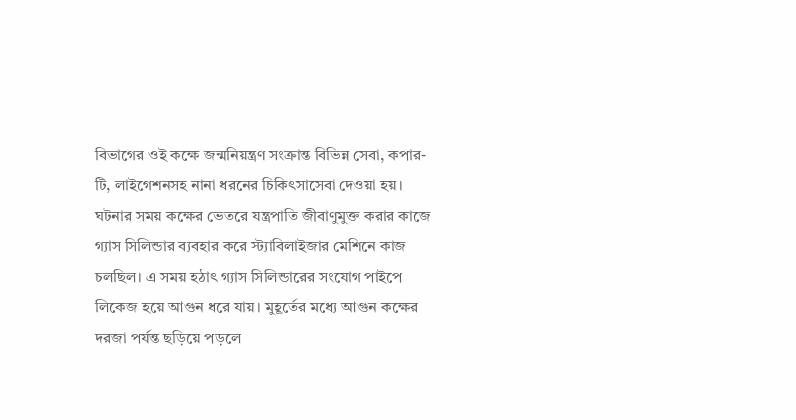বিভাগের ওই কক্ষে জন্মনিয়ন্ত্রণ সংক্রান্ত বিভিন্ন সেবা, কপার-টি, লাইগেশনসহ নানা ধরনের চিকিৎসাসেবা দেওয়া হয়। ঘটনার সময় কক্ষের ভেতরে যন্ত্রপাতি জীবাণুমুক্ত করার কাজে গ্যাস সিলিন্ডার ব্যবহার করে স্ট্যাবিলাইজার মেশিনে কাজ চলছিল। এ সময় হঠাৎ গ্যাস সিলিন্ডারের সংযোগ পাইপে লিকেজ হয়ে আগুন ধরে যায়। মুহূর্তের মধ্যে আগুন কক্ষের দরজা পর্যন্ত ছড়িয়ে পড়লে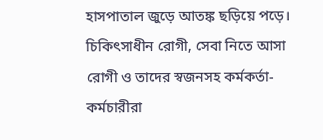হাসপাতাল জুড়ে আতঙ্ক ছড়িয়ে পড়ে। চিকিৎসাধীন রোগী, সেবা নিতে আসা রোগী ও তাদের স্বজনসহ কর্মকর্তা-কর্মচারীরা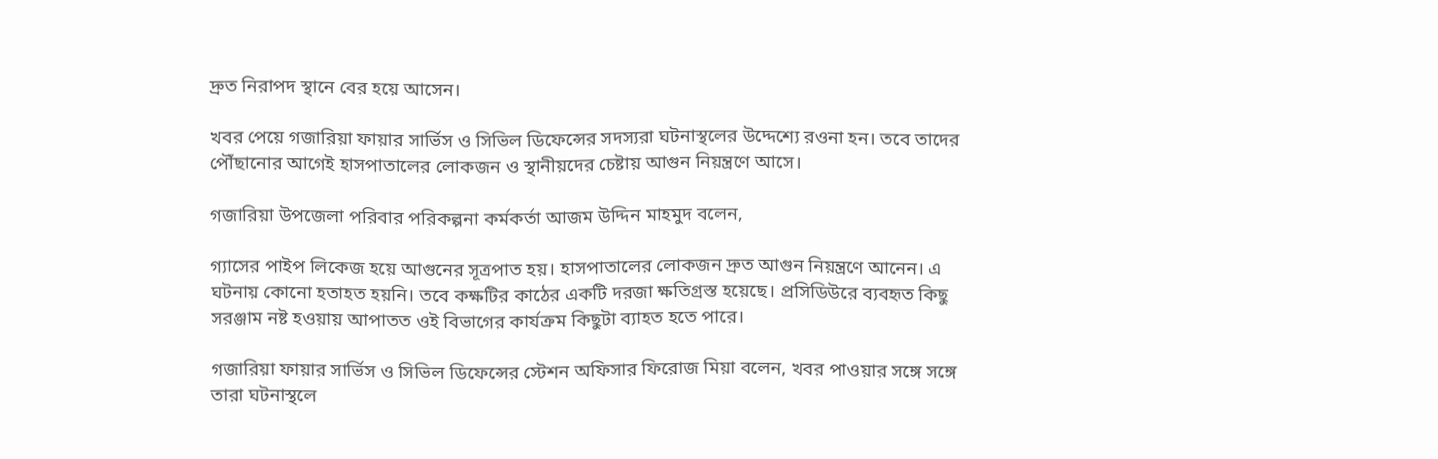দ্রুত নিরাপদ স্থানে বের হয়ে আসেন।

খবর পেয়ে গজারিয়া ফায়ার সার্ভিস ও সিভিল ডিফেন্সের সদস্যরা ঘটনাস্থলের উদ্দেশ্যে রওনা হন। তবে তাদের পৌঁছানোর আগেই হাসপাতালের লোকজন ও স্থানীয়দের চেষ্টায় আগুন নিয়ন্ত্রণে আসে।

গজারিয়া উপজেলা পরিবার পরিকল্পনা কর্মকর্তা আজম উদ্দিন মাহমুদ বলেন,

গ্যাসের পাইপ লিকেজ হয়ে আগুনের সূত্রপাত হয়। হাসপাতালের লোকজন দ্রুত আগুন নিয়ন্ত্রণে আনেন। এ ঘটনায় কোনো হতাহত হয়নি। তবে কক্ষটির কাঠের একটি দরজা ক্ষতিগ্রস্ত হয়েছে। প্রসিডিউরে ব্যবহৃত কিছু সরঞ্জাম নষ্ট হওয়ায় আপাতত ওই বিভাগের কার্যক্রম কিছুটা ব্যাহত হতে পারে।

গজারিয়া ফায়ার সার্ভিস ও সিভিল ডিফেন্সের স্টেশন অফিসার ফিরোজ মিয়া বলেন, খবর পাওয়ার সঙ্গে সঙ্গে তারা ঘটনাস্থলে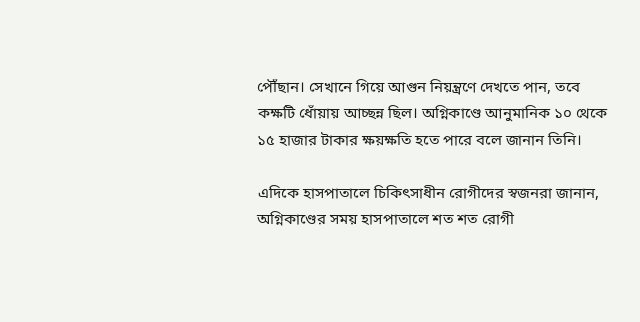পৌঁছান। সেখানে গিয়ে আগুন নিয়ন্ত্রণে দেখতে পান, তবে কক্ষটি ধোঁয়ায় আচ্ছন্ন ছিল। অগ্নিকাণ্ডে আনুমানিক ১০ থেকে ১৫ হাজার টাকার ক্ষয়ক্ষতি হতে পারে বলে জানান তিনি।

এদিকে হাসপাতালে চিকিৎসাধীন রোগীদের স্বজনরা জানান, অগ্নিকাণ্ডের সময় হাসপাতালে শত শত রোগী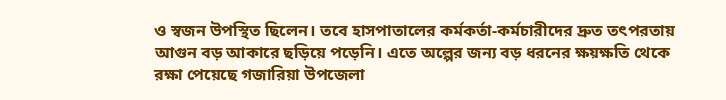ও স্বজন উপস্থিত ছিলেন। তবে হাসপাতালের কর্মকর্তা-কর্মচারীদের দ্রুত তৎপরতায় আগুন বড় আকারে ছড়িয়ে পড়েনি। এতে অল্পের জন্য বড় ধরনের ক্ষয়ক্ষতি থেকে রক্ষা পেয়েছে গজারিয়া উপজেলা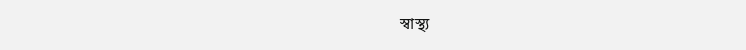স্বাস্থ্য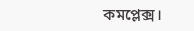কমপ্লেক্স।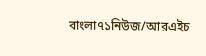বাংলা৭১নিউজ/আরএইচ